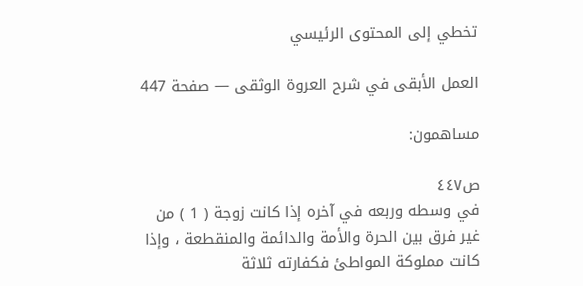تخطي إلى المحتوى الرئيسي

العمل الأبقى في شرح العروة الوثقى — صفحة 447

مساهمون:

ص٤٤٧
في وسطه وربعه في آخره إذا كانت زوجة ( 1 ) من غير فرق بين الحرة والأمة والدائمة والمنقطعة ، وإذا كانت مملوكة المواطئ فكفارته ثلاثة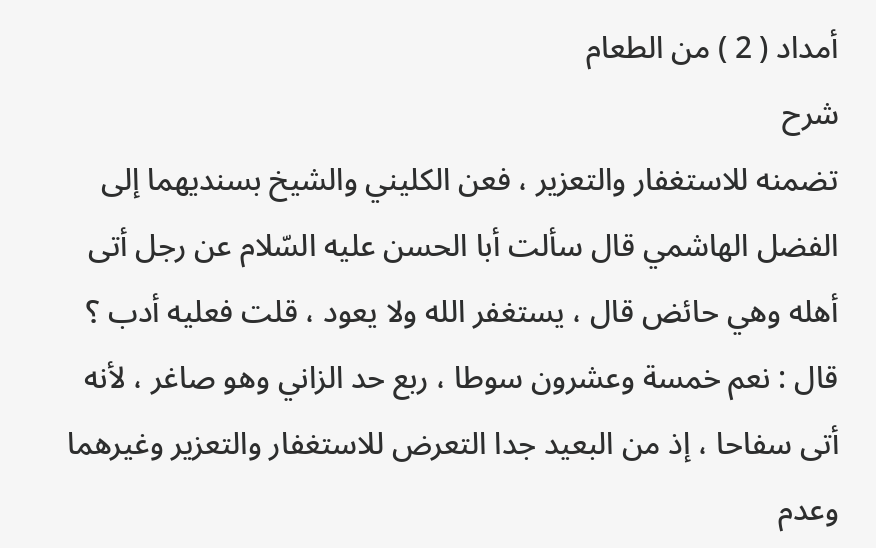أمداد ( 2 ) من الطعام
شرح
تضمنه للاستغفار والتعزير ، فعن الكليني والشيخ بسنديهما إلى الفضل الهاشمي قال سألت أبا الحسن عليه السّلام عن رجل أتى أهله وهي حائض قال ، يستغفر الله ولا يعود ، قلت فعليه أدب ؟ قال : نعم خمسة وعشرون سوطا ، ربع حد الزاني وهو صاغر ، لأنه أتى سفاحا ، إذ من البعيد جدا التعرض للاستغفار والتعزير وغيرهما وعدم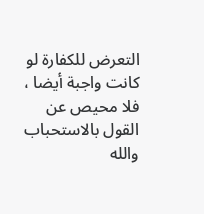التعرض للكفارة لو كانت واجبة أيضا ، فلا محيص عن القول بالاستحباب والله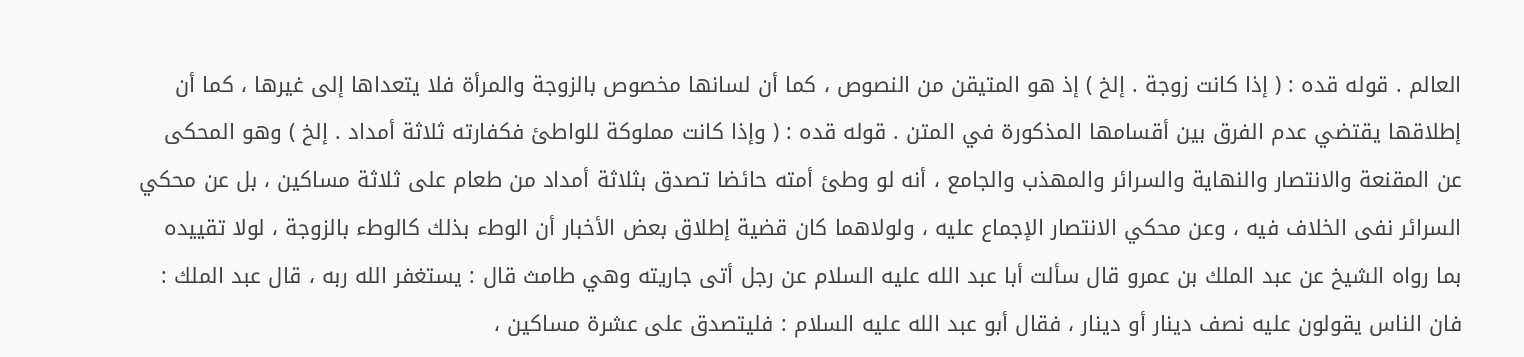العالم . قوله قده : ( إذا كانت زوجة . إلخ ) إذ هو المتيقن من النصوص ، كما أن لسانها مخصوص بالزوجة والمرأة فلا يتعداها إلى غيرها ، كما أن إطلاقها يقتضي عدم الفرق بين أقسامها المذكورة في المتن . قوله قده : ( وإذا كانت مملوكة للواطئ فكفارته ثلاثة أمداد . إلخ ) وهو المحكى عن المقنعة والانتصار والنهاية والسرائر والمهذب والجامع ، أنه لو وطئ أمته حائضا تصدق بثلاثة أمداد من طعام على ثلاثة مساكين ، بل عن محكي السرائر نفى الخلاف فيه ، وعن محكي الانتصار الإجماع عليه ، ولولاهما كان قضية إطلاق بعض الأخبار أن الوطء بذلك كالوطء بالزوجة ، لولا تقييده بما رواه الشيخ عن عبد الملك بن عمرو قال سألت أبا عبد الله عليه السلام عن رجل أتى جاريته وهي طامث قال : يستغفر الله ربه ، قال عبد الملك : فان الناس يقولون عليه نصف دينار أو دينار ، فقال أبو عبد الله عليه السلام : فليتصدق على عشرة مساكين ،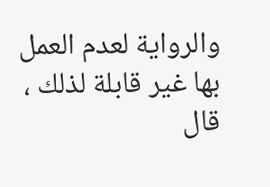والرواية لعدم العمل بها غير قابلة لذلك ، قال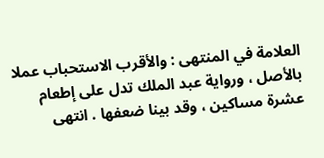العلامة في المنتهى : والأقرب الاستحباب عملا بالأصل ، ورواية عبد الملك تدل على إطعام عشرة مساكين ، وقد بينا ضعفها . انتهى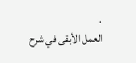.
العمل الأبقى في شرح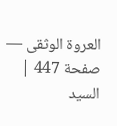العروة الوثقى — صفحة 447 | السيد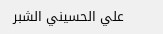علي الحسيني الشبر